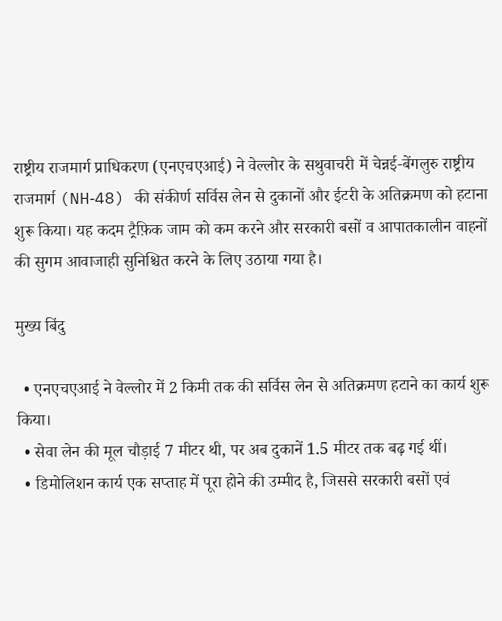राष्ट्रीय राजमार्ग प्राधिकरण (एनएचएआई) ने वेल्लोर के सथुवाचरी में चेन्नई‑बेंगलुरु राष्ट्रीय राजमार्ग (NH‑48) की संकीर्ण सर्विस लेन से दुकानों और ईटरी के अतिक्रमण को हटाना शुरू किया। यह कदम ट्रैफ़िक जाम को कम करने और सरकारी बसों व आपातकालीन वाहनों की सुगम आवाजाही सुनिश्चित करने के लिए उठाया गया है।

मुख्य बिंदु

  • एनएचएआई ने वेल्लोर में 2 किमी तक की सर्विस लेन से अतिक्रमण हटाने का कार्य शुरू किया।
  • सेवा लेन की मूल चौड़ाई 7 मीटर थी, पर अब दुकानें 1.5 मीटर तक बढ़ गई थीं।
  • डिमोलिशन कार्य एक सप्ताह में पूरा होने की उम्मीद है, जिससे सरकारी बसों एवं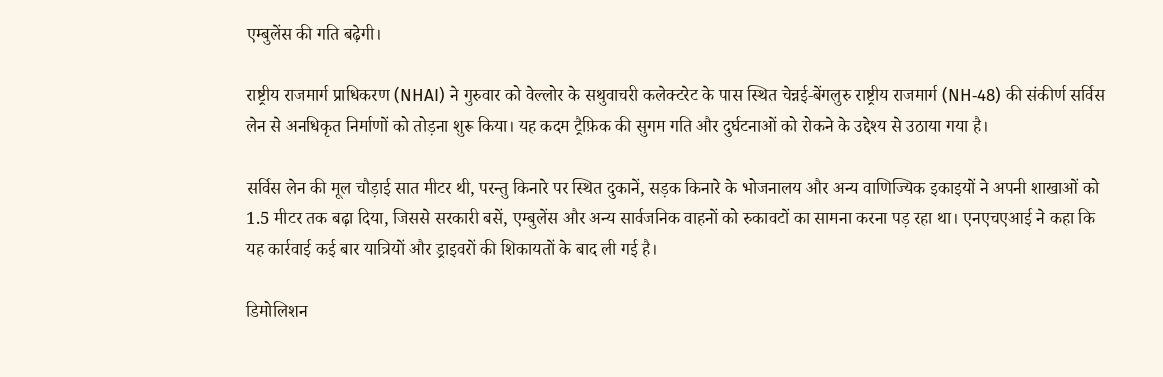एम्बुलेंस की गति बढ़ेगी।

राष्ट्रीय राजमार्ग प्राधिकरण (NHAI) ने गुरुवार को वेल्लोर के सथुवाचरी कलेक्टरेट के पास स्थित चेन्नई‑बेंगलुरु राष्ट्रीय राजमार्ग (NH‑48) की संकीर्ण सर्विस लेन से अनधिकृत निर्माणों को तोड़ना शुरू किया। यह कदम ट्रैफ़िक की सुगम गति और दुर्घटनाओं को रोकने के उद्देश्य से उठाया गया है।

सर्विस लेन की मूल चौड़ाई सात मीटर थी, परन्तु किनारे पर स्थित दुकानें, सड़क किनारे के भोजनालय और अन्य वाणिज्यिक इकाइयों ने अपनी शाखाओं को 1.5 मीटर तक बढ़ा दिया, जिससे सरकारी बसें, एम्बुलेंस और अन्य सार्वजनिक वाहनों को रुकावटों का सामना करना पड़ रहा था। एनएचएआई ने कहा कि यह कार्रवाई कई बार यात्रियों और ड्राइवरों की शिकायतों के बाद ली गई है।

डिमोलिशन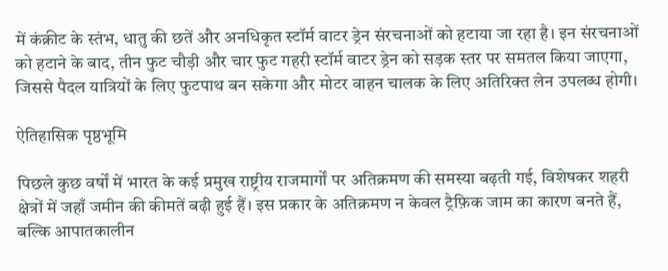में कंक्रीट के स्तंभ, धातु की छतें और अनधिकृत स्टॉर्म वाटर ड्रेन संरचनाओं को हटाया जा रहा है। इन संरचनाओं को हटाने के बाद, तीन फुट चौड़ी और चार फुट गहरी स्टॉर्म वाटर ड्रेन को सड़क स्तर पर समतल किया जाएगा, जिससे पैदल यात्रियों के लिए फुटपाथ बन सकेगा और मोटर वाहन चालक के लिए अतिरिक्त लेन उपलब्ध होगी।

ऐतिहासिक पृष्ठभूमि

पिछले कुछ वर्षों में भारत के कई प्रमुख राष्ट्रीय राजमार्गों पर अतिक्रमण की समस्या बढ़ती गई, विशेषकर शहरी क्षेत्रों में जहाँ जमीन की कीमतें बढ़ी हुई हैं। इस प्रकार के अतिक्रमण न केवल ट्रैफ़िक जाम का कारण बनते हैं, बल्कि आपातकालीन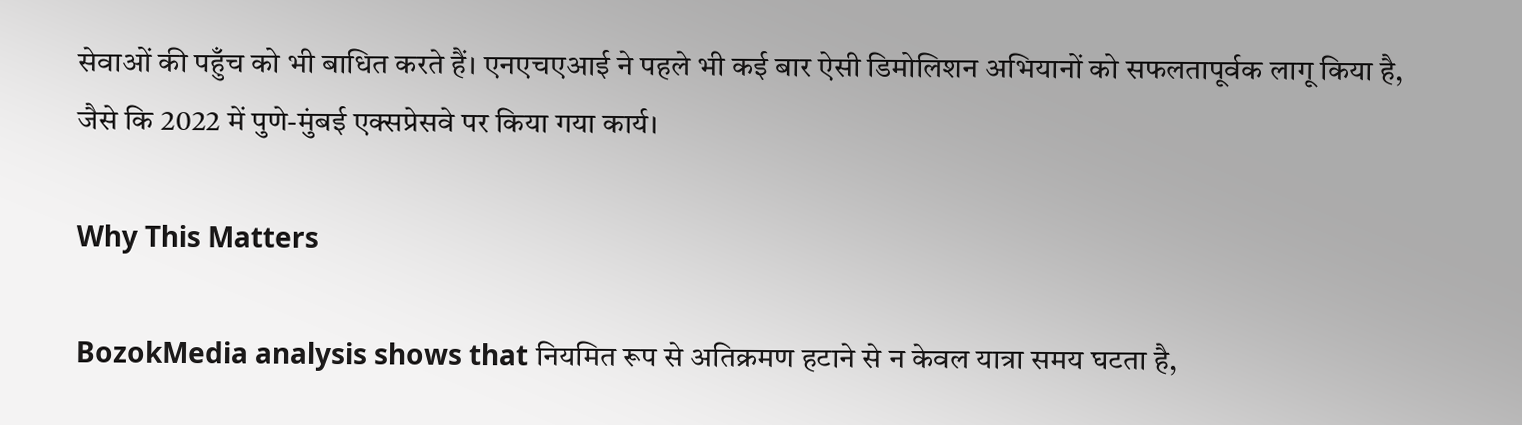सेवाओं की पहुँच को भी बाधित करते हैं। एनएचएआई ने पहले भी कई बार ऐसी डिमोलिशन अभियानों को सफलतापूर्वक लागू किया है, जैसे कि 2022 में पुणे‑मुंबई एक्सप्रेसवे पर किया गया कार्य।

Why This Matters

BozokMedia analysis shows that नियमित रूप से अतिक्रमण हटाने से न केवल यात्रा समय घटता है,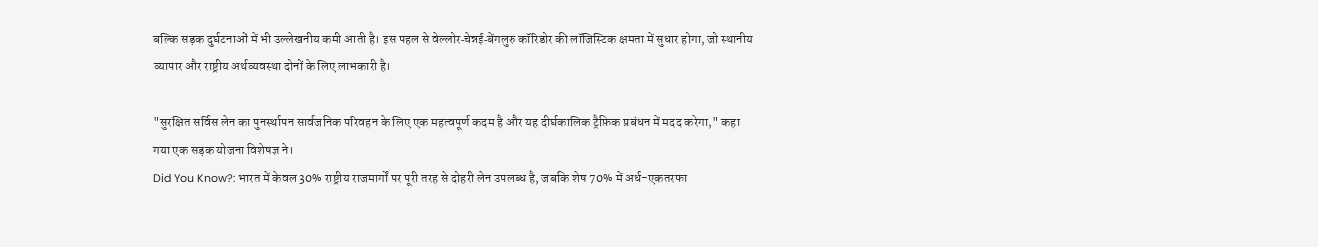बल्कि सड़क दुर्घटनाओं में भी उल्लेखनीय कमी आती है। इस पहल से वेल्लोर‑चेन्नई‑बेंगलुरु कॉरिडोर की लॉजिस्टिक क्षमता में सुधार होगा, जो स्थानीय व्यापार और राष्ट्रीय अर्थव्यवस्था दोनों के लिए लाभकारी है।

"सुरक्षित सर्विस लेन का पुनर्स्थापन सार्वजनिक परिवहन के लिए एक महत्वपूर्ण कदम है और यह दीर्घकालिक ट्रैफ़िक प्रबंधन में मदद करेगा," कहा गया एक सड़क योजना विशेषज्ञ ने।
Did You Know?: भारत में केवल 30% राष्ट्रीय राजमार्गों पर पूरी तरह से दोहरी लेन उपलब्ध है, जबकि शेष 70% में अर्ध-एकतरफा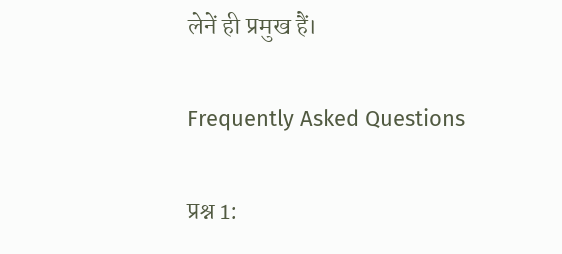लेनें ही प्रमुख हैं।

Frequently Asked Questions

प्रश्न 1: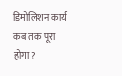डिमोलिशन कार्य कब तक पूरा होगा?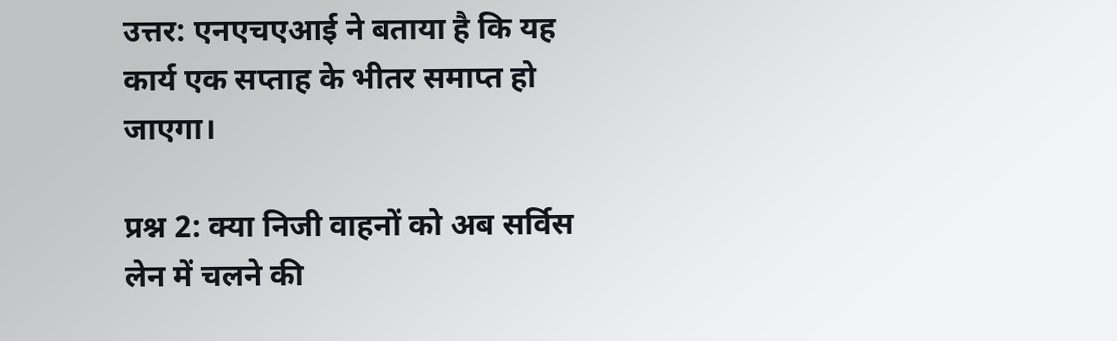उत्तर: एनएचएआई ने बताया है कि यह कार्य एक सप्ताह के भीतर समाप्त हो जाएगा।

प्रश्न 2: क्या निजी वाहनों को अब सर्विस लेन में चलने की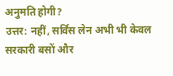अनुमति होगी?
उत्तर: नहीं, सर्विस लेन अभी भी केवल सरकारी बसों और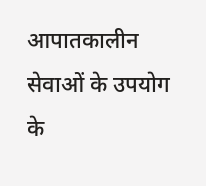आपातकालीन सेवाओं के उपयोग के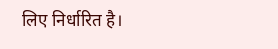लिए निर्धारित है।